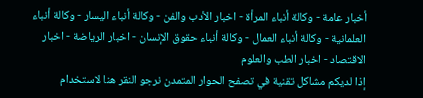أخبار عامة - وكالة أنباء المرأة - اخبار الأدب والفن - وكالة أنباء اليسار - وكالة أنباء العلمانية - وكالة أنباء العمال - وكالة أنباء حقوق الإنسان - اخبار الرياضة - اخبار الاقتصاد - اخبار الطب والعلوم
إذا لديكم مشاكل تقنية في تصفح الحوار المتمدن نرجو النقر هنا لاستخدام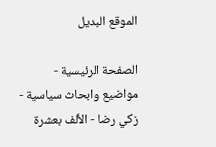الموقع البديل

الصفحة الرئيسية - مواضيع وابحاث سياسية - زكي رضا - الألف بعشرة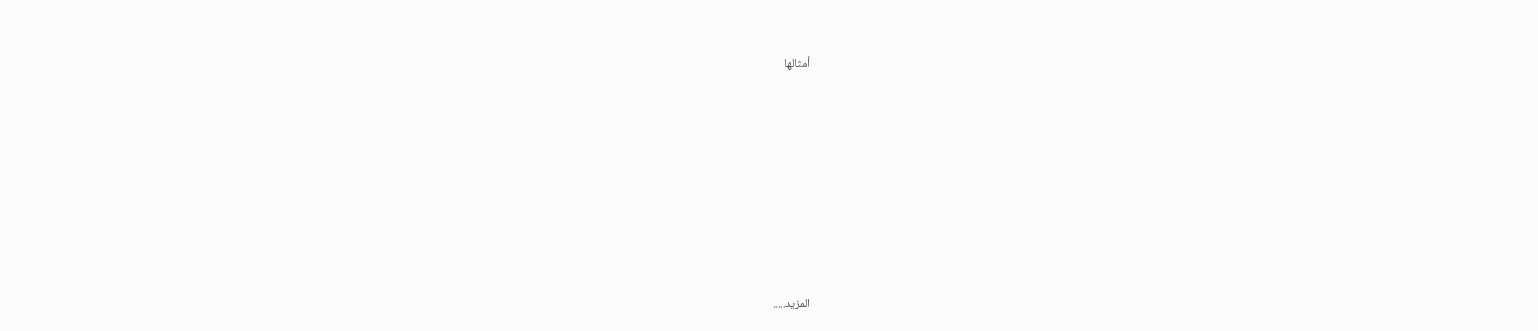أمثالها














المزيد.....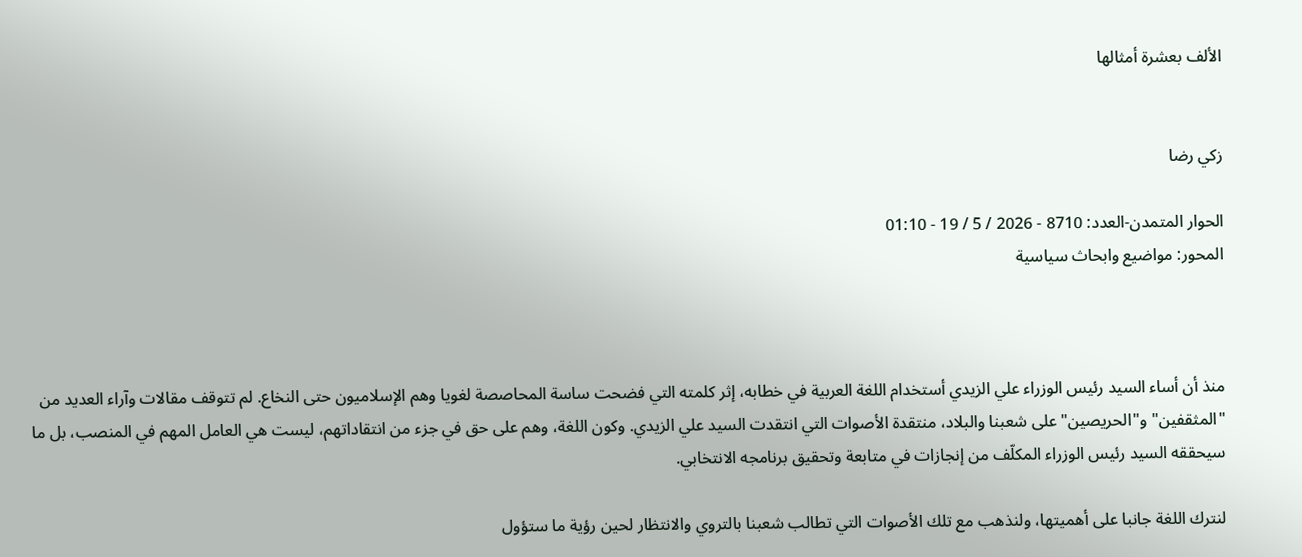الألف بعشرة أمثالها


زكي رضا

الحوار المتمدن-العدد: 8710 - 2026 / 5 / 19 - 01:10
المحور: مواضيع وابحاث سياسية



منذ أن أساء السيد رئيس الوزراء علي الزيدي أستخدام اللغة العربية في خطابه، إثر كلمته التي فضحت ساسة المحاصصة لغويا وهم الإسلاميون حتى النخاع. لم تتوقف مقالات وآراء العديد من "المثقفين" و"الحريصين" على شعبنا والبلاد، منتقدة الأصوات التي انتقدت السيد علي الزيدي. وكون اللغة، وهم على حق في جزء من انتقاداتهم، ليست هي العامل المهم في المنصب، بل ما سيحققه السيد رئيس الوزراء المكلّف من إنجازات في متابعة وتحقيق برنامجه الانتخابي.

لنترك اللغة جانبا على أهميتها، ولنذهب مع تلك الأصوات التي تطالب شعبنا بالتروي والانتظار لحين رؤية ما ستؤول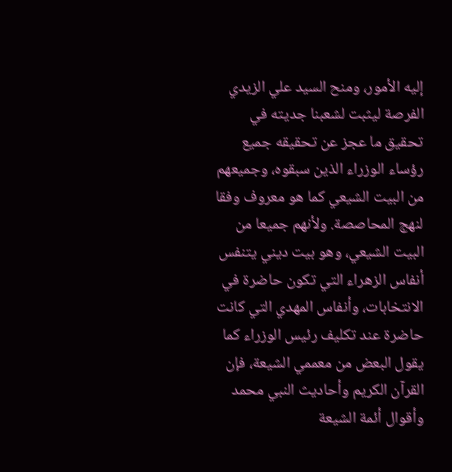إليه الأمور، ومنح السيد علي الزيدي الفرصة ليثبت لشعبنا جديته في تحقيق ما عجز عن تحقيقه جميع رؤساء الوزراء الذين سبقوه، وجميعهم من البيت الشيعي كما هو معروف وفقا لنهج المحاصصة. ولأنهم جميعا من البيت الشيعي، وهو بيت ديني يتنفس أنفاس الزهراء التي تكون حاضرة في الانتخابات، وأنفاس المهدي التي كانت حاضرة عند تكليف رئيس الوزراء كما يقول البعض من معممي الشيعة، فإن القرآن الكريم وأحاديث النبي محمد وأقوال أئمة الشيعة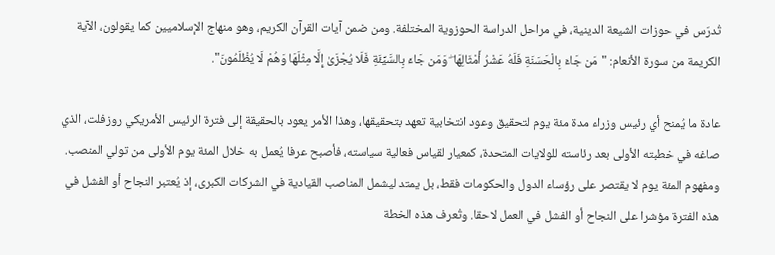تُدرّس في حوزات الشيعة الدينية، في مراحل الدراسة الحوزوية المختلفة. ومن ضمن آيات القرآن الكريم، وهو منهاج الإسلاميين كما يقولون، الآية الكريمة من سورة الأنعام: "مَن جَاءَ بِالْحَسَنَةِ فَلَهُ عَشْرُ أَمْثَالِهَا ۖ وَمَن جَاءَ بِالسَّيِّئَةِ فَلَا يُجْزَىٰ إِلَّا مِثْلَهَا وَهُمْ لَا يُظْلَمُونَ".

عادة ما يُمنح أي رئيس وزراء مدة مئة يوم لتحقيق وعود انتخابية تعهد بتحقيقها، وهذا الأمر يعود بالحقيقة إلى فترة الرئيس الأمريكي روزفلت، الذي صاغه في خطبته الأولى بعد رئاسته للولايات المتحدة، كمعيار لقياس فعالية سياسته، فأصبح عرفا يُعمل به خلال المئة يوم الأولى من تولي المنصب. ومفهوم المئة يوم لا يقتصر على رؤساء الدول والحكومات فقط، بل يمتد ليشمل المناصب القيادية في الشركات الكبرى، إذ يُعتبر النجاح أو الفشل في هذه الفترة مؤشرا على النجاح أو الفشل في العمل لاحقا. وتُعرف هذه الخطة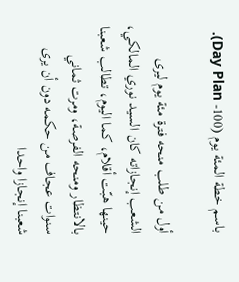باسم خطة المئة يوم (100- Day Plan).

أول من طلب منحه فترة مئة يوم ليرى الشعب إنجازاته كان السيد نوري المالكي، حينها هبّت أقلام، كما اليوم، تطالب شعبنا بالانتظار ومنحه الفرصة، ومرت ثماني سنوات عجاف من حكمه دون أن يرى شعبنا إنجازا واحدا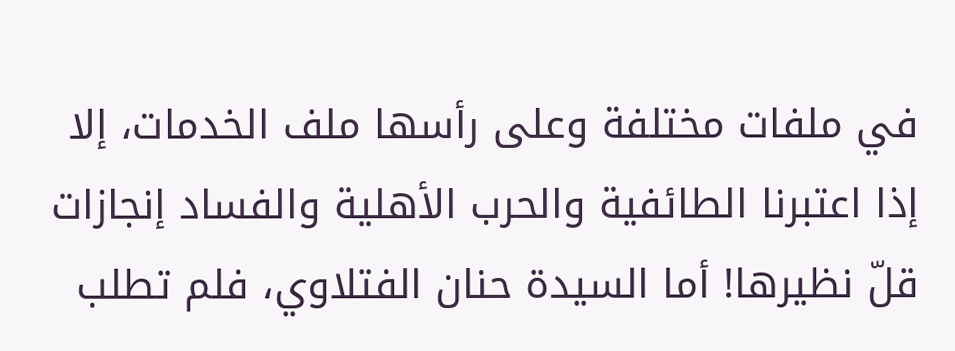في ملفات مختلفة وعلى رأسها ملف الخدمات، إلا إذا اعتبرنا الطائفية والحرب الأهلية والفساد إنجازات قلّ نظيرها! أما السيدة حنان الفتلاوي، فلم تطلب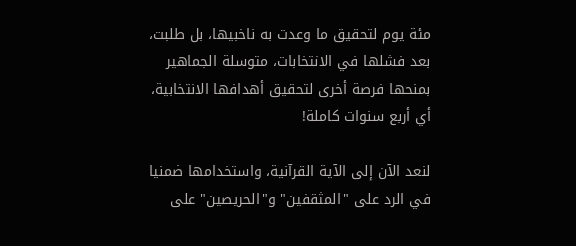مئة يوم لتحقيق ما وعدت به ناخبيها، بل طلبت، بعد فشلها في الانتخابات، متوسلة الجماهير بمنحها فرصة أخرى لتحقيق أهدافها الانتخابية، أي أربع سنوات كاملة!

لنعد الآن إلى الآية القرآنية، واستخدامها ضمنيا في الرد على "المثقفين" و"الحريصين" على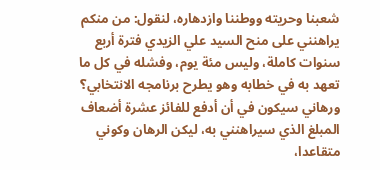شعبنا وحريته ووطننا وازدهاره، لنقول: من منكم يراهنني على منح السيد علي الزيدي فترة أربع سنوات كاملة، وليس مئة يوم، وفشله في كل ما تعهد به في خطابه وهو يطرح برنامجه الانتخابي؟ ورهاني سيكون في أن أدفع للفائز عشرة أضعاف المبلغ الذي سيراهنني به، ليكن الرهان وكوني متقاعدا،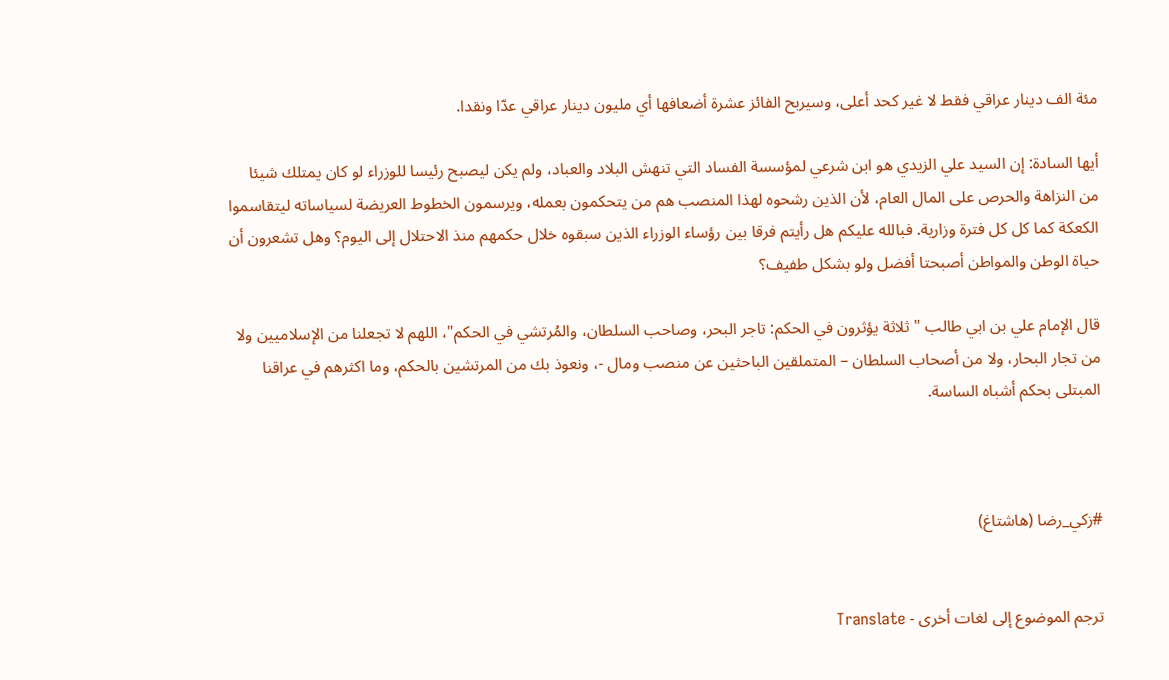مئة الف دينار عراقي فقط لا غير كحد أعلى، وسيربح الفائز عشرة أضعافها أي مليون دينار عراقي عدّا ونقدا.

أيها السادة: إن السيد علي الزيدي هو ابن شرعي لمؤسسة الفساد التي تنهش البلاد والعباد، ولم يكن ليصبح رئيسا للوزراء لو كان يمتلك شيئا من النزاهة والحرص على المال العام، لأن الذين رشحوه لهذا المنصب هم من يتحكمون بعمله، ويرسمون الخطوط العريضة لسياساته ليتقاسموا الكعكة كما كل كل فترة وزارية. فبالله عليكم هل رأيتم فرقا بين رؤساء الوزراء الذين سبقوه خلال حكمهم منذ الاحتلال إلى اليوم؟ وهل تشعرون أن حياة الوطن والمواطن أصبحتا أفضل ولو بشكل طفيف؟

قال الإمام علي بن ابي طالب " ثلاثة يؤثرون في الحكم: تاجر البحر، وصاحب السلطان، والمُرتشي في الحكم"، اللهم لا تجعلنا من الإسلاميين ولا من تجار البحار، ولا من أصحاب السلطان – المتملقين الباحثين عن منصب ومال -، ونعوذ بك من المرتشين بالحكم، وما اكثرهم في عراقنا المبتلى بحكم أشباه الساسة.



#زكي_رضا (هاشتاغ)


ترجم الموضوع إلى لغات أخرى - Translate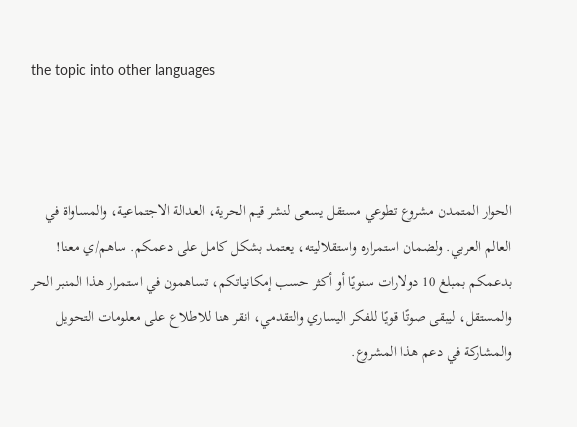the topic into other languages



الحوار المتمدن مشروع تطوعي مستقل يسعى لنشر قيم الحرية، العدالة الاجتماعية، والمساواة في العالم العربي. ولضمان استمراره واستقلاليته، يعتمد بشكل كامل على دعمكم. ساهم/ي معنا! بدعمكم بمبلغ 10 دولارات سنويًا أو أكثر حسب إمكانياتكم، تساهمون في استمرار هذا المنبر الحر والمستقل، ليبقى صوتًا قويًا للفكر اليساري والتقدمي، انقر هنا للاطلاع على معلومات التحويل والمشاركة في دعم هذا المشروع.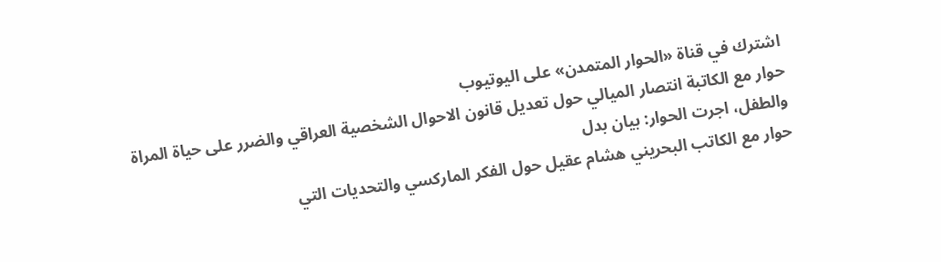اشترك في قناة «الحوار المتمدن» على اليوتيوب
حوار مع الكاتبة انتصار الميالي حول تعديل قانون الاحوال الشخصية العراقي والضرر على حياة المراة والطفل، اجرت الحوار: بيان بدل
حوار مع الكاتب البحريني هشام عقيل حول الفكر الماركسي والتحديات التي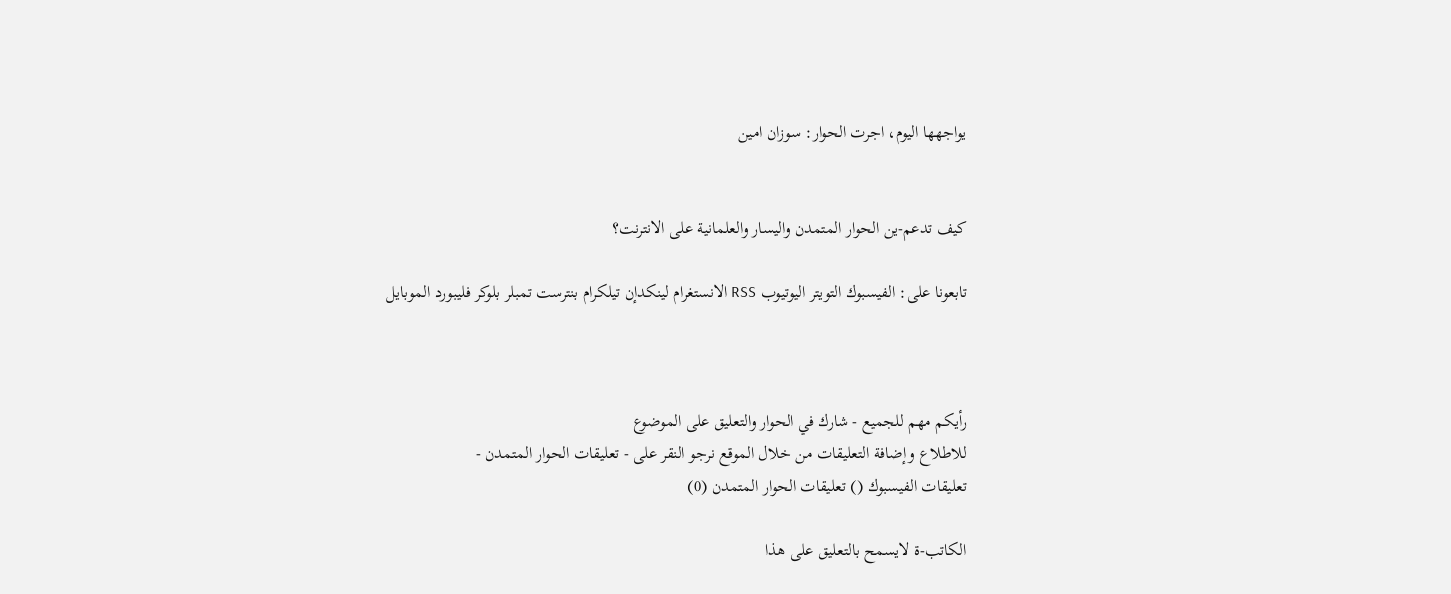يواجهها اليوم، اجرت الحوار: سوزان امين


كيف تدعم-ين الحوار المتمدن واليسار والعلمانية على الانترنت؟

تابعونا على: الفيسبوك التويتر اليوتيوب RSS الانستغرام لينكدإن تيلكرام بنترست تمبلر بلوكر فليبورد الموبايل



رأيكم مهم للجميع - شارك في الحوار والتعليق على الموضوع
للاطلاع وإضافة التعليقات من خلال الموقع نرجو النقر على - تعليقات الحوار المتمدن -
تعليقات الفيسبوك () تعليقات الحوار المتمدن (0)

الكاتب-ة لايسمح بالتعليق على هذا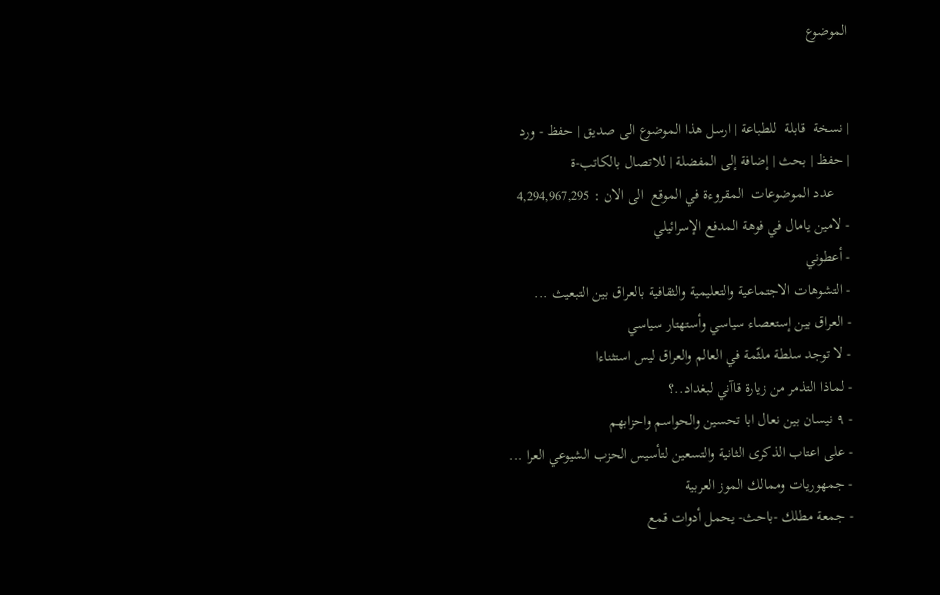الموضوع


| نسخة  قابلة  للطباعة | ارسل هذا الموضوع الى صديق | حفظ - ورد
| حفظ | بحث | إضافة إلى المفضلة | للاتصال بالكاتب-ة
    عدد الموضوعات  المقروءة في الموقع  الى الان : 4,294,967,295
- لامين يامال في فوهة المدفع الإسرائيلي
- أعطوني
- التشوهات الاجتماعية والتعليمية والثقافية بالعراق بين التبعيث ...
- العراق بين إستعصاء سياسي وأستهتار سياسي
- لا توجد سلطة ملثّمة في العالم والعراق ليس استثناءا
- لماذا التذمر من زيارة قاآني لبغداد..؟
- ٩ نيسان بين نعال ابا تحسين والحواسم واحزابهم
- على اعتاب الذكرى الثانية والتسعين لتأسيس الحزب الشيوعي العرا ...
- جمهوريات وممالك الموز العربية
- جمعة مطلك -باحث- يحمل أدوات قمع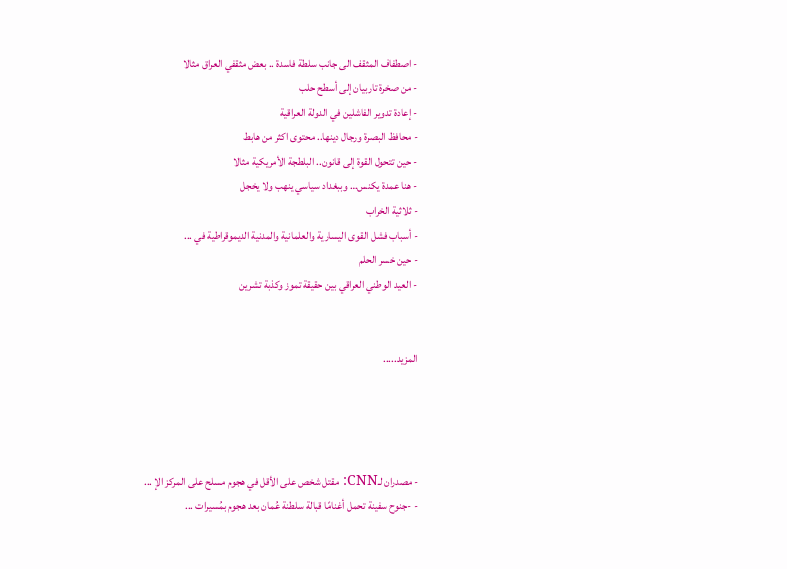- اصطفاف المثقف الى جانب سلطة فاسدة .. بعض مثقفي العراق مثالا
- من صخرة تاربيان إلى أسطح حلب
- إعادة تدوير الفاشلين في الدولة العراقية
- محافظ البصرة ورجال دينها.. محتوى اكثر من هابط
- حين تتحول القوة إلى قانون.. البلطجة الأمريكية مثالا
- هنا عمدة يكنس… وببغداد سياسي ينهب ولا يخجل
- ثلاثية الخراب
- أسباب فشل القوى اليسارية والعلمانية والمدنية الديموقراطية في ...
- حين خسر الحلم
- العيد الوطني العراقي بين حقيقة تموز وكذبة تشرين


المزيد.....




- مصدران لـCNN: مقتل شخص على الأقل في هجوم مسلح على المركز الإ ...
- -جنوح سفينة تحمل أغنامًا قبالة سلطنة عُمان بعد هجوم بمُسيرات ...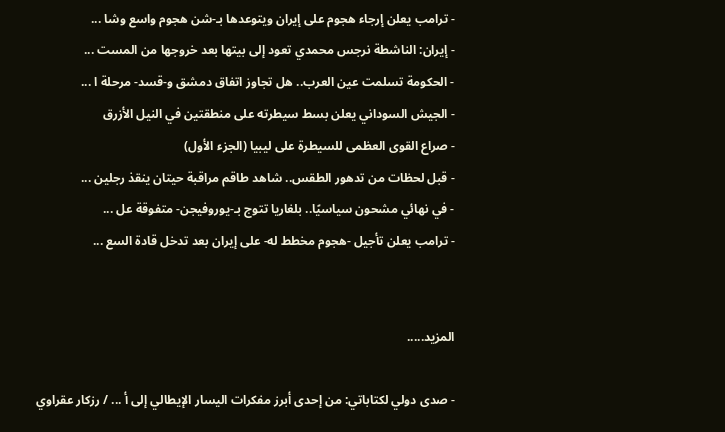- ترامب يعلن إرجاء هجوم على إيران ويتوعدها بـ-شن هجوم واسع وشا ...
- إيران: الناشطة نرجس محمدي تعود إلى بيتها بعد خروجها من المست ...
- الحكومة تسلمت عين العرب.. هل تجاوز اتفاق دمشق و-قسد- مرحلة ا ...
- الجيش السوداني يعلن بسط سيطرته على منطقتين في النيل الأزرق
- صراع القوى العظمى للسيطرة على ليبيا (الجزء الأول)
- قبل لحظات من تدهور الطقس.. شاهد طاقم مراقبة حيتان ينقذ رجلين ...
- في نهائي مشحون سياسيًا.. بلغاريا تتوج بـ-يوروفيجن- متفوقة عل ...
- ترامب يعلن تأجيل -هجوم مخطط له- على إيران بعد تدخل قادة السع ...


المزيد.....

- صدى دولي لكتاباتي: من إحدى أبرز مفكرات اليسار الإيطالي إلى أ ... / رزكار عقراوي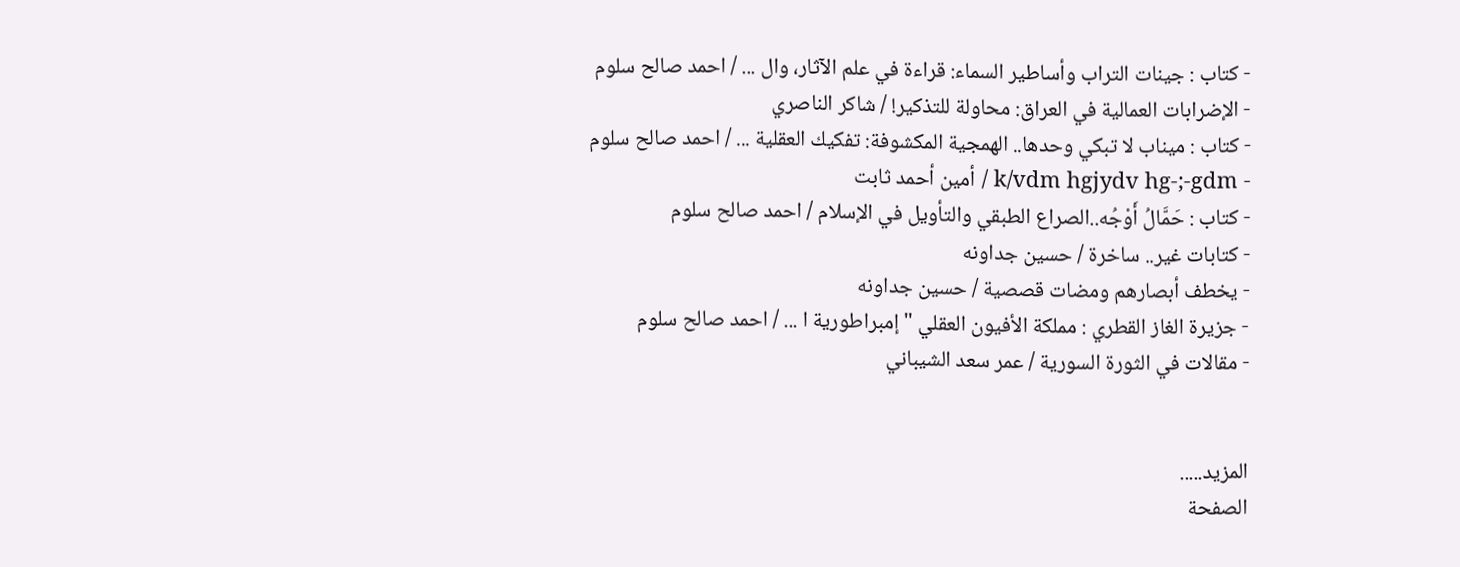- كتاب : جينات التراب وأساطير السماء: قراءة في علم الآثار، وال ... / احمد صالح سلوم
- الإضرابات العمالية في العراق: محاولة للتذكير! / شاكر الناصري
- كتاب : ميناب لا تبكي وحدها.. الهمجية المكشوفة: تفكيك العقلية ... / احمد صالح سلوم
- k/vdm hgjydv hg-;-gdm / أمين أحمد ثابت
- كتاب : حَمَّالُ أَوْجُه..الصراع الطبقي والتأويل في الإسلام / احمد صالح سلوم
- كتابات غير.. ساخرة / حسين جداونه
- يخطف أبصارهم ومضات قصصية / حسين جداونه
- جزيرة الغاز القطري : مملكة الأفيون العقلي " إمبراطورية ا ... / احمد صالح سلوم
- مقالات في الثورة السورية / عمر سعد الشيباني


المزيد.....
الصفحة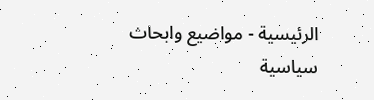الرئيسية - مواضيع وابحاث سياسية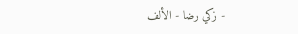- زكي رضا - الألف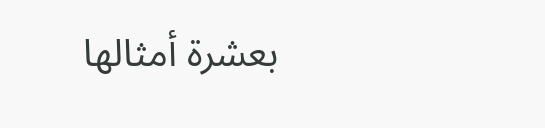بعشرة أمثالها